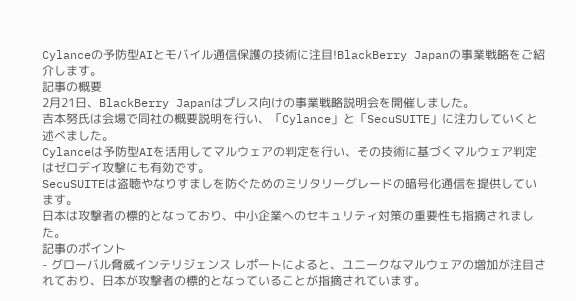Cylanceの予防型AIとモバイル通信保護の技術に注目!BlackBerry Japanの事業戦略をご紹介します。
記事の概要
2月21日、BlackBerry Japanはプレス向けの事業戦略説明会を開催しました。
吉本努氏は会場で同社の概要説明を行い、「Cylance」と「SecuSUITE」に注力していくと述べました。
Cylanceは予防型AIを活用してマルウェアの判定を行い、その技術に基づくマルウェア判定はゼロデイ攻撃にも有効です。
SecuSUITEは盗聴やなりすましを防ぐためのミリタリーグレードの暗号化通信を提供しています。
日本は攻撃者の標的となっており、中小企業へのセキュリティ対策の重要性も指摘されました。
記事のポイント
- グローバル脅威インテリジェンス レポートによると、ユニークなマルウェアの増加が注目されており、日本が攻撃者の標的となっていることが指摘されています。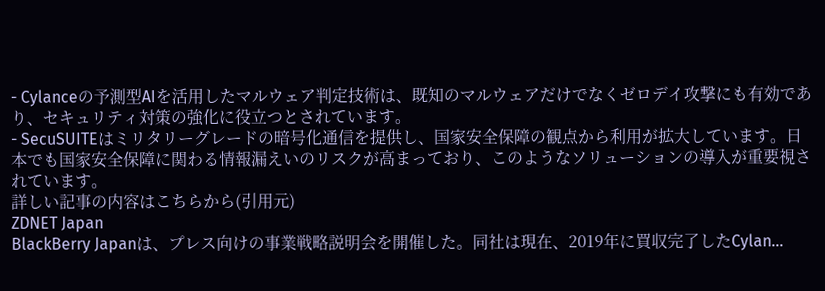- Cylanceの予測型AIを活用したマルウェア判定技術は、既知のマルウェアだけでなくゼロデイ攻撃にも有効であり、セキュリティ対策の強化に役立つとされています。
- SecuSUITEはミリタリーグレードの暗号化通信を提供し、国家安全保障の観点から利用が拡大しています。日本でも国家安全保障に関わる情報漏えいのリスクが高まっており、このようなソリューションの導入が重要視されています。
詳しい記事の内容はこちらから(引用元)
ZDNET Japan
BlackBerry Japanは、プレス向けの事業戦略説明会を開催した。同社は現在、2019年に買収完了したCylan…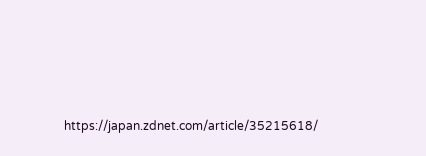https://japan.zdnet.com/article/35215618/